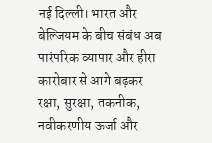नई दिल्ली। भारत और बेल्जियम के बीच संबंध अब पारंपरिक व्यापार और हीरा कारोबार से आगे बढ़कर रक्षा, सुरक्षा, तकनीक, नवीकरणीय ऊर्जा और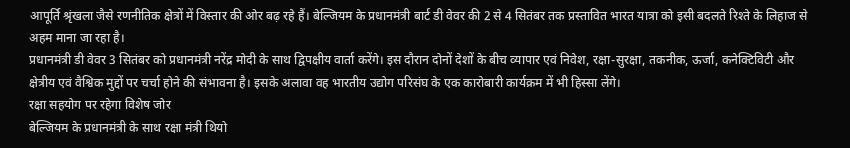आपूर्ति श्रृंखला जैसे रणनीतिक क्षेत्रों में विस्तार की ओर बढ़ रहे हैं। बेल्जियम के प्रधानमंत्री बार्ट डी वेवर की 2 से 4 सितंबर तक प्रस्तावित भारत यात्रा को इसी बदलते रिश्ते के लिहाज से अहम माना जा रहा है।
प्रधानमंत्री डी वेवर 3 सितंबर को प्रधानमंत्री नरेंद्र मोदी के साथ द्विपक्षीय वार्ता करेंगे। इस दौरान दोनों देशों के बीच व्यापार एवं निवेश, रक्षा-सुरक्षा, तकनीक, ऊर्जा, कनेक्टिविटी और क्षेत्रीय एवं वैश्विक मुद्दों पर चर्चा होने की संभावना है। इसके अलावा वह भारतीय उद्योग परिसंघ के एक कारोबारी कार्यक्रम में भी हिस्सा लेंगे।
रक्षा सहयोग पर रहेगा विशेष जोर
बेल्जियम के प्रधानमंत्री के साथ रक्षा मंत्री थियो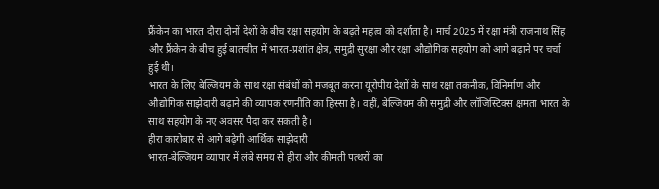फ्रैंकेन का भारत दौरा दोनों देशों के बीच रक्षा सहयोग के बढ़ते महत्व को दर्शाता है। मार्च 2025 में रक्षा मंत्री राजनाथ सिंह और फ्रैंकेन के बीच हुई बातचीत में भारत-प्रशांत क्षेत्र, समुद्री सुरक्षा और रक्षा औद्योगिक सहयोग को आगे बढ़ाने पर चर्चा हुई थी।
भारत के लिए बेल्जियम के साथ रक्षा संबंधों को मजबूत करना यूरोपीय देशों के साथ रक्षा तकनीक, विनिर्माण और औद्योगिक साझेदारी बढ़ाने की व्यापक रणनीति का हिस्सा है। वहीं, बेल्जियम की समुद्री और लॉजिस्टिक्स क्षमता भारत के साथ सहयोग के नए अवसर पैदा कर सकती है।
हीरा कारोबार से आगे बढ़ेगी आर्थिक साझेदारी
भारत-बेल्जियम व्यापार में लंबे समय से हीरा और कीमती पत्थरों का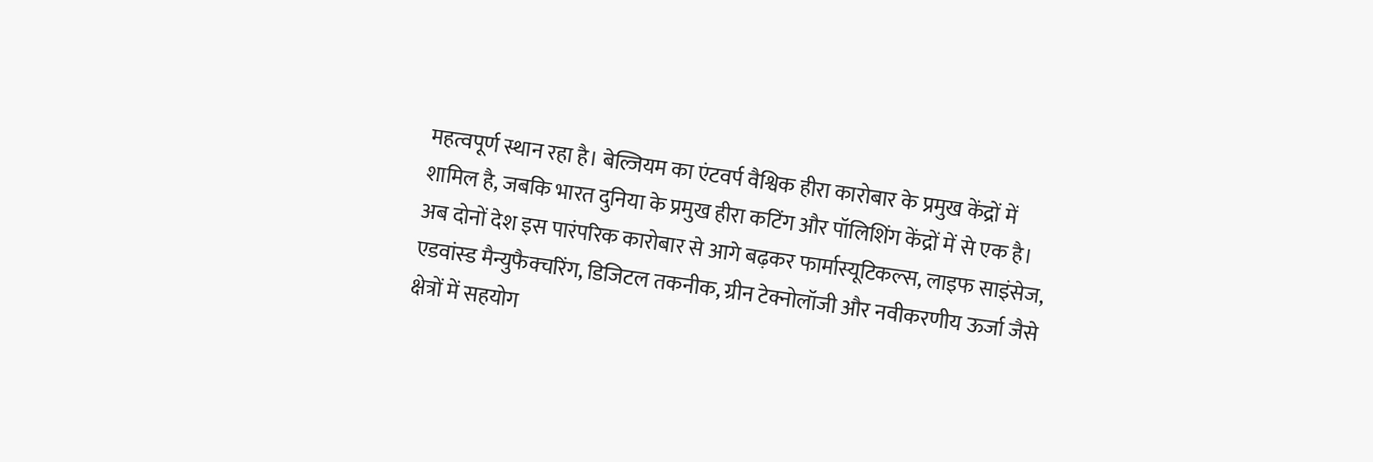महत्वपूर्ण स्थान रहा है। बेल्जियम का एंटवर्प वैश्विक हीरा कारोबार के प्रमुख केंद्रों में शामिल है, जबकि भारत दुनिया के प्रमुख हीरा कटिंग और पॉलिशिंग केंद्रों में से एक है।
अब दोनों देश इस पारंपरिक कारोबार से आगे बढ़कर फार्मास्यूटिकल्स, लाइफ साइंसेज, एडवांस्ड मैन्युफैक्चरिंग, डिजिटल तकनीक, ग्रीन टेक्नोलॉजी और नवीकरणीय ऊर्जा जैसे क्षेत्रों में सहयोग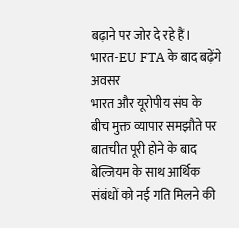बढ़ाने पर जोर दे रहे हैं।
भारत-EU FTA के बाद बढ़ेंगे अवसर
भारत और यूरोपीय संघ के बीच मुक्त व्यापार समझौते पर बातचीत पूरी होने के बाद बेल्जियम के साथ आर्थिक संबंधों को नई गति मिलने की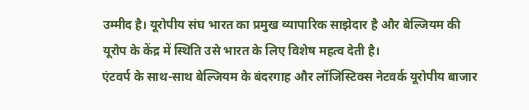उम्मीद है। यूरोपीय संघ भारत का प्रमुख व्यापारिक साझेदार है और बेल्जियम की यूरोप के केंद्र में स्थिति उसे भारत के लिए विशेष महत्व देती है।
एंटवर्प के साथ-साथ बेल्जियम के बंदरगाह और लॉजिस्टिक्स नेटवर्क यूरोपीय बाजार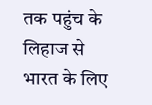तक पहुंच के लिहाज से भारत के लिए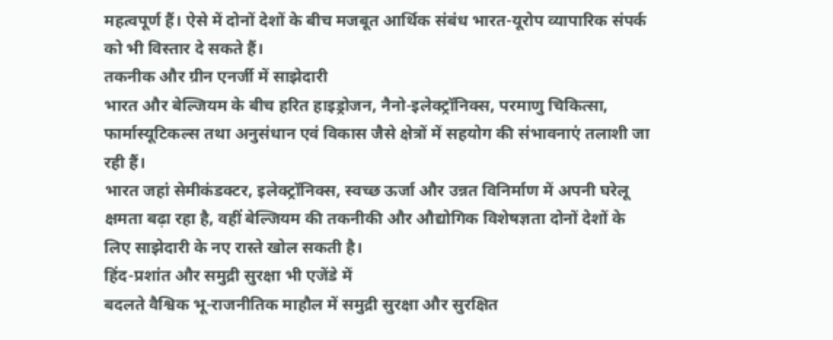महत्वपूर्ण हैं। ऐसे में दोनों देशों के बीच मजबूत आर्थिक संबंध भारत-यूरोप व्यापारिक संपर्क को भी विस्तार दे सकते हैं।
तकनीक और ग्रीन एनर्जी में साझेदारी
भारत और बेल्जियम के बीच हरित हाइड्रोजन, नैनो-इलेक्ट्रॉनिक्स, परमाणु चिकित्सा, फार्मास्यूटिकल्स तथा अनुसंधान एवं विकास जैसे क्षेत्रों में सहयोग की संभावनाएं तलाशी जा रही हैं।
भारत जहां सेमीकंडक्टर, इलेक्ट्रॉनिक्स, स्वच्छ ऊर्जा और उन्नत विनिर्माण में अपनी घरेलू क्षमता बढ़ा रहा है, वहीं बेल्जियम की तकनीकी और औद्योगिक विशेषज्ञता दोनों देशों के लिए साझेदारी के नए रास्ते खोल सकती है।
हिंद-प्रशांत और समुद्री सुरक्षा भी एजेंडे में
बदलते वैश्विक भू-राजनीतिक माहौल में समुद्री सुरक्षा और सुरक्षित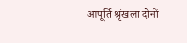आपूर्ति श्रृंखला दोनों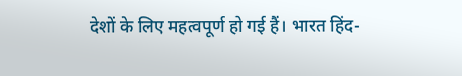देशों के लिए महत्वपूर्ण हो गई हैं। भारत हिंद-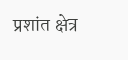प्रशांत क्षेत्र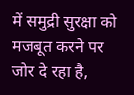में समुद्री सुरक्षा को मजबूत करने पर जोर दे रहा है,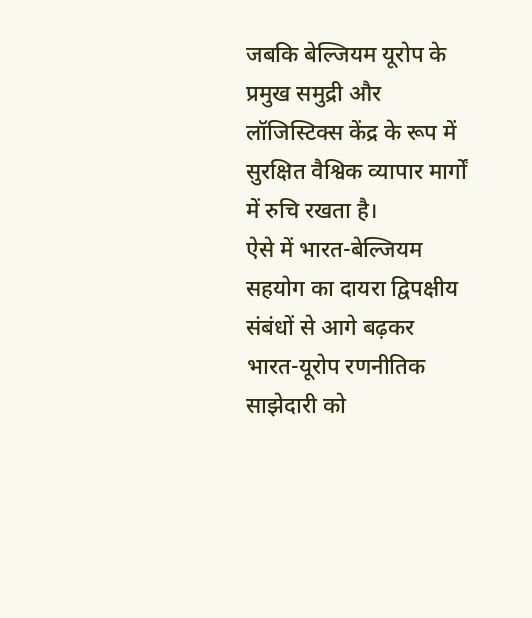जबकि बेल्जियम यूरोप के प्रमुख समुद्री और लॉजिस्टिक्स केंद्र के रूप में सुरक्षित वैश्विक व्यापार मार्गों में रुचि रखता है।
ऐसे में भारत-बेल्जियम सहयोग का दायरा द्विपक्षीय संबंधों से आगे बढ़कर भारत-यूरोप रणनीतिक साझेदारी को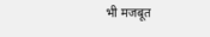भी मजबूत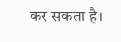कर सकता है।